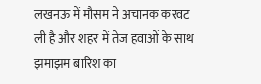लखनऊ में मौसम ने अचानक करवट ली है और शहर में तेज हवाओं के साथ झमाझम बारिश का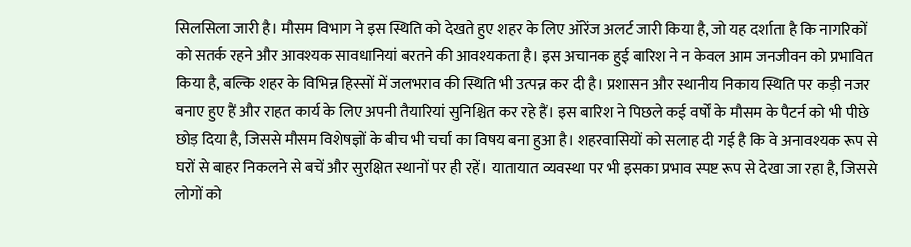सिलसिला जारी है। मौसम विभाग ने इस स्थिति को देखते हुए शहर के लिए ऑरेंज अलर्ट जारी किया है, जो यह दर्शाता है कि नागरिकों को सतर्क रहने और आवश्यक सावधानियां बरतने की आवश्यकता है। इस अचानक हुई बारिश ने न केवल आम जनजीवन को प्रभावित किया है, बल्कि शहर के विभिन्न हिस्सों में जलभराव की स्थिति भी उत्पन्न कर दी है। प्रशासन और स्थानीय निकाय स्थिति पर कड़ी नजर बनाए हुए हैं और राहत कार्य के लिए अपनी तैयारियां सुनिश्चित कर रहे हैं। इस बारिश ने पिछले कई वर्षों के मौसम के पैटर्न को भी पीछे छोड़ दिया है, जिससे मौसम विशेषज्ञों के बीच भी चर्चा का विषय बना हुआ है। शहरवासियों को सलाह दी गई है कि वे अनावश्यक रूप से घरों से बाहर निकलने से बचें और सुरक्षित स्थानों पर ही रहें। यातायात व्यवस्था पर भी इसका प्रभाव स्पष्ट रूप से देखा जा रहा है, जिससे लोगों को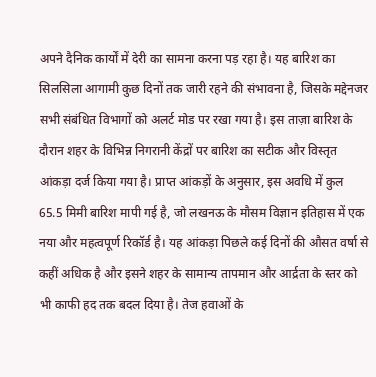अपने दैनिक कार्यों में देरी का सामना करना पड़ रहा है। यह बारिश का सिलसिला आगामी कुछ दिनों तक जारी रहने की संभावना है, जिसके मद्देनजर सभी संबंधित विभागों को अलर्ट मोड पर रखा गया है। इस ताज़ा बारिश के दौरान शहर के विभिन्न निगरानी केंद्रों पर बारिश का सटीक और विस्तृत आंकड़ा दर्ज किया गया है। प्राप्त आंकड़ों के अनुसार, इस अवधि में कुल 65.5 मिमी बारिश मापी गई है, जो लखनऊ के मौसम विज्ञान इतिहास में एक नया और महत्वपूर्ण रिकॉर्ड है। यह आंकड़ा पिछले कई दिनों की औसत वर्षा से कहीं अधिक है और इसने शहर के सामान्य तापमान और आर्द्रता के स्तर को भी काफी हद तक बदल दिया है। तेज हवाओं के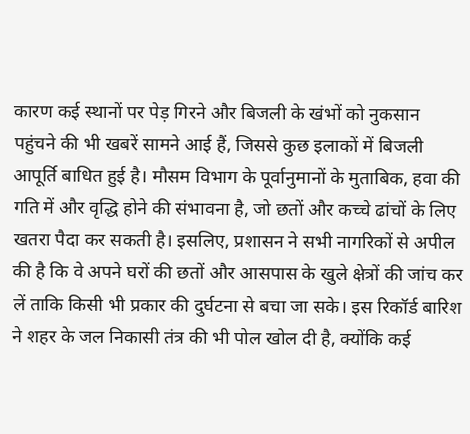कारण कई स्थानों पर पेड़ गिरने और बिजली के खंभों को नुकसान पहुंचने की भी खबरें सामने आई हैं, जिससे कुछ इलाकों में बिजली आपूर्ति बाधित हुई है। मौसम विभाग के पूर्वानुमानों के मुताबिक, हवा की गति में और वृद्धि होने की संभावना है, जो छतों और कच्चे ढांचों के लिए खतरा पैदा कर सकती है। इसलिए, प्रशासन ने सभी नागरिकों से अपील की है कि वे अपने घरों की छतों और आसपास के खुले क्षेत्रों की जांच कर लें ताकि किसी भी प्रकार की दुर्घटना से बचा जा सके। इस रिकॉर्ड बारिश ने शहर के जल निकासी तंत्र की भी पोल खोल दी है, क्योंकि कई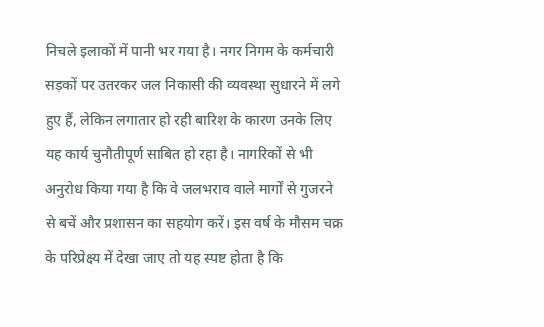निचले इलाकों में पानी भर गया है। नगर निगम के कर्मचारी सड़कों पर उतरकर जल निकासी की व्यवस्था सुधारने में लगे हुए हैं, लेकिन लगातार हो रही बारिश के कारण उनके लिए यह कार्य चुनौतीपूर्ण साबित हो रहा है। नागरिकों से भी अनुरोध किया गया है कि वे जलभराव वाले मार्गों से गुजरने से बचें और प्रशासन का सहयोग करें। इस वर्ष के मौसम चक्र के परिप्रेक्ष्य में देखा जाए तो यह स्पष्ट होता है कि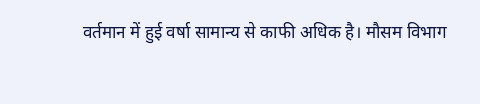वर्तमान में हुई वर्षा सामान्य से काफी अधिक है। मौसम विभाग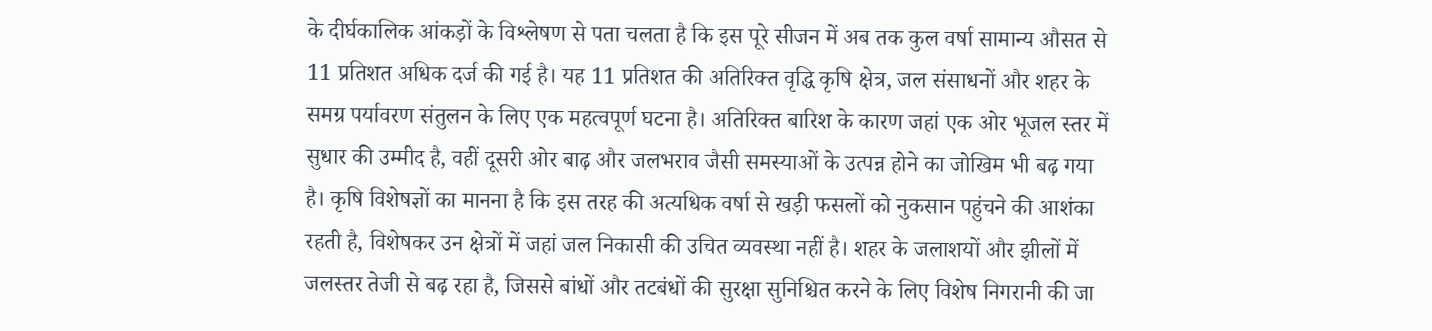के दीर्घकालिक आंकड़ों के विश्लेषण से पता चलता है कि इस पूरे सीजन में अब तक कुल वर्षा सामान्य औसत से 11 प्रतिशत अधिक दर्ज की गई है। यह 11 प्रतिशत की अतिरिक्त वृद्धि कृषि क्षेत्र, जल संसाधनों और शहर के समग्र पर्यावरण संतुलन के लिए एक महत्वपूर्ण घटना है। अतिरिक्त बारिश के कारण जहां एक ओर भूजल स्तर में सुधार की उम्मीद है, वहीं दूसरी ओर बाढ़ और जलभराव जैसी समस्याओं के उत्पन्न होने का जोखिम भी बढ़ गया है। कृषि विशेषज्ञों का मानना है कि इस तरह की अत्यधिक वर्षा से खड़ी फसलों को नुकसान पहुंचने की आशंका रहती है, विशेषकर उन क्षेत्रों में जहां जल निकासी की उचित व्यवस्था नहीं है। शहर के जलाशयों और झीलों में जलस्तर तेजी से बढ़ रहा है, जिससे बांधों और तटबंधों की सुरक्षा सुनिश्चित करने के लिए विशेष निगरानी की जा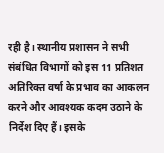रही है। स्थानीय प्रशासन ने सभी संबंधित विभागों को इस 11 प्रतिशत अतिरिक्त वर्षा के प्रभाव का आकलन करने और आवश्यक कदम उठाने के निर्देश दिए हैं। इसके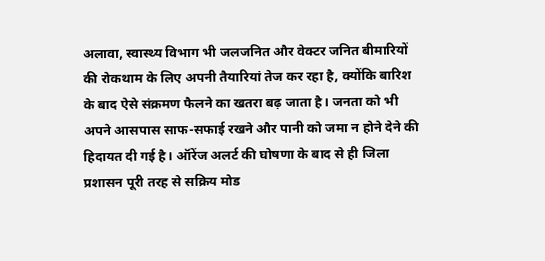अलावा, स्वास्थ्य विभाग भी जलजनित और वेक्टर जनित बीमारियों की रोकथाम के लिए अपनी तैयारियां तेज कर रहा है, क्योंकि बारिश के बाद ऐसे संक्रमण फैलने का खतरा बढ़ जाता है। जनता को भी अपने आसपास साफ-सफाई रखने और पानी को जमा न होने देने की हिदायत दी गई है। ऑरेंज अलर्ट की घोषणा के बाद से ही जिला प्रशासन पूरी तरह से सक्रिय मोड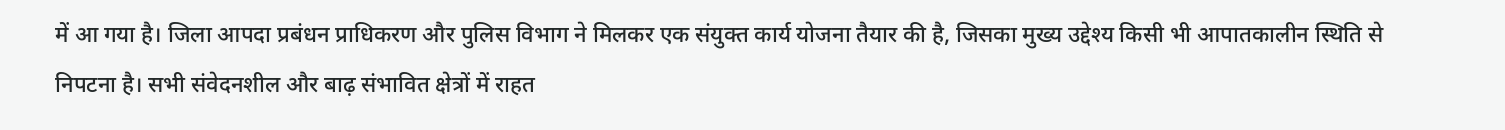में आ गया है। जिला आपदा प्रबंधन प्राधिकरण और पुलिस विभाग ने मिलकर एक संयुक्त कार्य योजना तैयार की है, जिसका मुख्य उद्देश्य किसी भी आपातकालीन स्थिति से निपटना है। सभी संवेदनशील और बाढ़ संभावित क्षेत्रों में राहत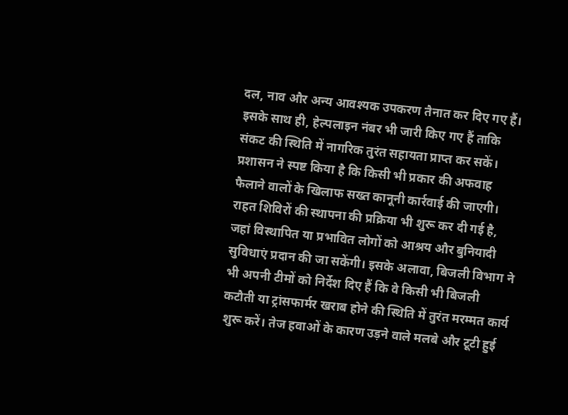दल, नाव और अन्य आवश्यक उपकरण तैनात कर दिए गए हैं। इसके साथ ही, हेल्पलाइन नंबर भी जारी किए गए हैं ताकि संकट की स्थिति में नागरिक तुरंत सहायता प्राप्त कर सकें। प्रशासन ने स्पष्ट किया है कि किसी भी प्रकार की अफवाह फैलाने वालों के खिलाफ सख्त कानूनी कार्रवाई की जाएगी। राहत शिविरों की स्थापना की प्रक्रिया भी शुरू कर दी गई है, जहां विस्थापित या प्रभावित लोगों को आश्रय और बुनियादी सुविधाएं प्रदान की जा सकेंगी। इसके अलावा, बिजली विभाग ने भी अपनी टीमों को निर्देश दिए हैं कि वे किसी भी बिजली कटौती या ट्रांसफार्मर खराब होने की स्थिति में तुरंत मरम्मत कार्य शुरू करें। तेज हवाओं के कारण उड़ने वाले मलबे और टूटी हुई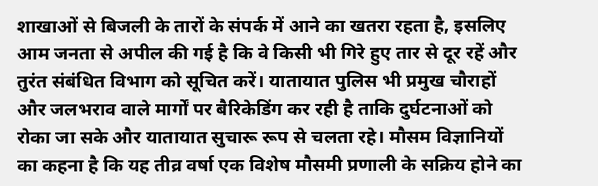शाखाओं से बिजली के तारों के संपर्क में आने का खतरा रहता है, इसलिए आम जनता से अपील की गई है कि वे किसी भी गिरे हुए तार से दूर रहें और तुरंत संबंधित विभाग को सूचित करें। यातायात पुलिस भी प्रमुख चौराहों और जलभराव वाले मार्गों पर बैरिकेडिंग कर रही है ताकि दुर्घटनाओं को रोका जा सके और यातायात सुचारू रूप से चलता रहे। मौसम विज्ञानियों का कहना है कि यह तीव्र वर्षा एक विशेष मौसमी प्रणाली के सक्रिय होने का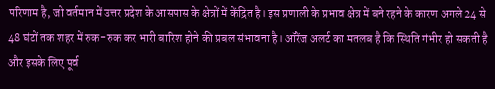परिणाम है, जो वर्तमान में उत्तर प्रदेश के आसपास के क्षेत्रों में केंद्रित है। इस प्रणाली के प्रभाव क्षेत्र में बने रहने के कारण अगले 24 से 48 घंटों तक शहर में रुक-रुक कर भारी बारिश होने की प्रबल संभावना है। ऑरेंज अलर्ट का मतलब है कि स्थिति गंभीर हो सकती है और इसके लिए पूर्व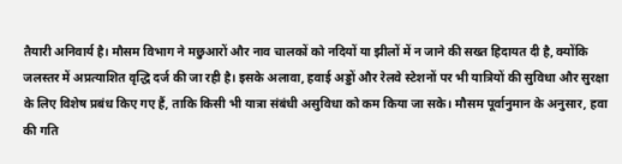तैयारी अनिवार्य है। मौसम विभाग ने मछुआरों और नाव चालकों को नदियों या झीलों में न जाने की सख्त हिदायत दी है, क्योंकि जलस्तर में अप्रत्याशित वृद्धि दर्ज की जा रही है। इसके अलावा, हवाई अड्डों और रेलवे स्टेशनों पर भी यात्रियों की सुविधा और सुरक्षा के लिए विशेष प्रबंध किए गए हैं, ताकि किसी भी यात्रा संबंधी असुविधा को कम किया जा सके। मौसम पूर्वानुमान के अनुसार, हवा की गति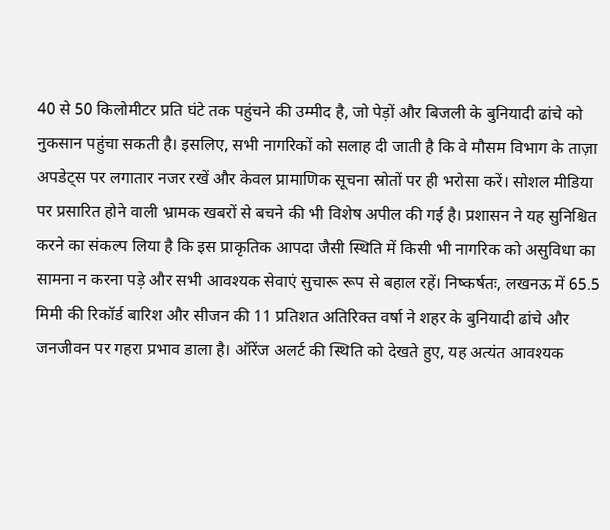40 से 50 किलोमीटर प्रति घंटे तक पहुंचने की उम्मीद है, जो पेड़ों और बिजली के बुनियादी ढांचे को नुकसान पहुंचा सकती है। इसलिए, सभी नागरिकों को सलाह दी जाती है कि वे मौसम विभाग के ताज़ा अपडेट्स पर लगातार नजर रखें और केवल प्रामाणिक सूचना स्रोतों पर ही भरोसा करें। सोशल मीडिया पर प्रसारित होने वाली भ्रामक खबरों से बचने की भी विशेष अपील की गई है। प्रशासन ने यह सुनिश्चित करने का संकल्प लिया है कि इस प्राकृतिक आपदा जैसी स्थिति में किसी भी नागरिक को असुविधा का सामना न करना पड़े और सभी आवश्यक सेवाएं सुचारू रूप से बहाल रहें। निष्कर्षतः, लखनऊ में 65.5 मिमी की रिकॉर्ड बारिश और सीजन की 11 प्रतिशत अतिरिक्त वर्षा ने शहर के बुनियादी ढांचे और जनजीवन पर गहरा प्रभाव डाला है। ऑरेंज अलर्ट की स्थिति को देखते हुए, यह अत्यंत आवश्यक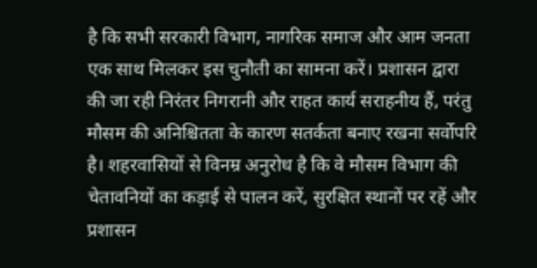है कि सभी सरकारी विभाग, नागरिक समाज और आम जनता एक साथ मिलकर इस चुनौती का सामना करें। प्रशासन द्वारा की जा रही निरंतर निगरानी और राहत कार्य सराहनीय हैं, परंतु मौसम की अनिश्चितता के कारण सतर्कता बनाए रखना सर्वोपरि है। शहरवासियों से विनम्र अनुरोध है कि वे मौसम विभाग की चेतावनियों का कड़ाई से पालन करें, सुरक्षित स्थानों पर रहें और प्रशासन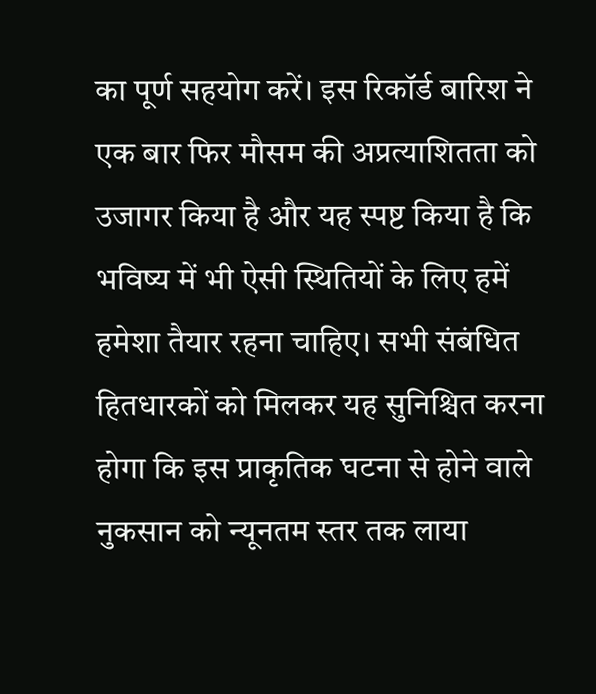का पूर्ण सहयोग करें। इस रिकॉर्ड बारिश ने एक बार फिर मौसम की अप्रत्याशितता को उजागर किया है और यह स्पष्ट किया है कि भविष्य में भी ऐसी स्थितियों के लिए हमें हमेशा तैयार रहना चाहिए। सभी संबंधित हितधारकों को मिलकर यह सुनिश्चित करना होगा कि इस प्राकृतिक घटना से होने वाले नुकसान को न्यूनतम स्तर तक लाया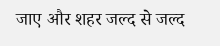जाए और शहर जल्द से जल्द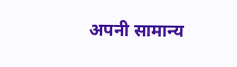अपनी सामान्य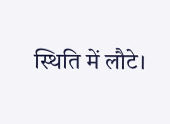स्थिति में लौटे।